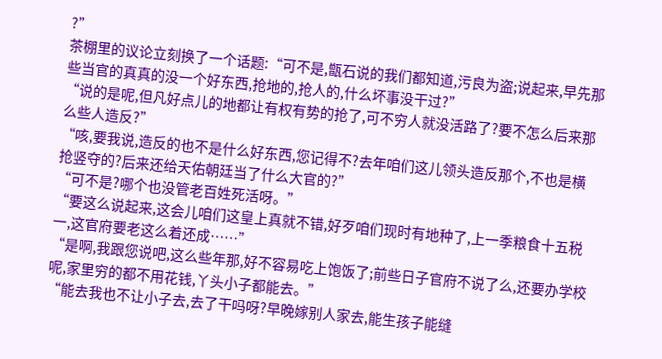?”
茶棚里的议论立刻换了一个话题:“可不是,甑石说的我们都知道,污良为盗;说起来,早先那些当官的真真的没一个好东西,抢地的,抢人的,什么坏事没干过?”
“说的是呢,但凡好点儿的地都让有权有势的抢了,可不穷人就没活路了?要不怎么后来那么些人造反?”
“咳,要我说,造反的也不是什么好东西,您记得不?去年咱们这儿领头造反那个,不也是横抢竖夺的?后来还给天佑朝廷当了什么大官的?”
“可不是?哪个也没管老百姓死活呀。”
“要这么说起来,这会儿咱们这皇上真就不错,好歹咱们现时有地种了,上一季粮食十五税一,这官府要老这么着还成……”
“是啊,我跟您说吧,这么些年那,好不容易吃上饱饭了;前些日子官府不说了么,还要办学校呢,家里穷的都不用花钱,丫头小子都能去。”
“能去我也不让小子去,去了干吗呀?早晚嫁别人家去,能生孩子能缝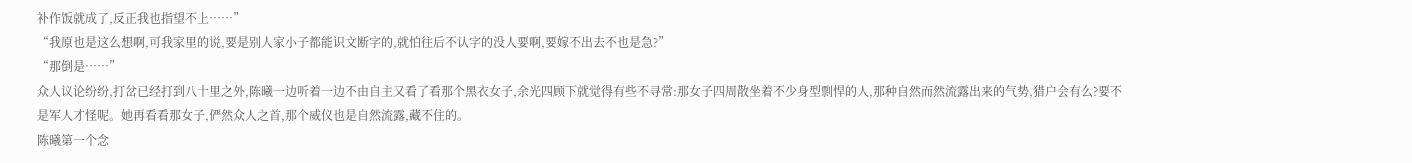补作饭就成了,反正我也指望不上……”
“我原也是这么想啊,可我家里的说,要是别人家小子都能识文断字的,就怕往后不认字的没人要啊,要嫁不出去不也是急?”
“那倒是……”
众人议论纷纷,打岔已经打到八十里之外,陈曦一边听着一边不由自主又看了看那个黑衣女子,余光四顾下就觉得有些不寻常:那女子四周散坐着不少身型剽悍的人,那种自然而然流露出来的气势,猎户会有么?要不是军人才怪呢。她再看看那女子,俨然众人之首,那个威仪也是自然流露,藏不住的。
陈曦第一个念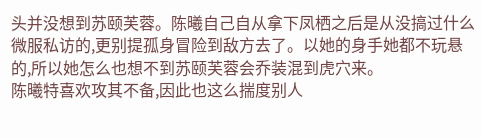头并没想到苏颐芙蓉。陈曦自己自从拿下凤栖之后是从没搞过什么微服私访的,更别提孤身冒险到敌方去了。以她的身手她都不玩悬的,所以她怎么也想不到苏颐芙蓉会乔装混到虎穴来。
陈曦特喜欢攻其不备,因此也这么揣度别人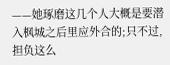——她琢磨这几个人大概是要潜入枫城之后里应外合的;只不过,担负这么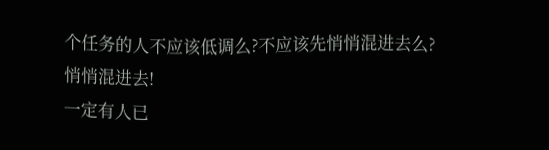个任务的人不应该低调么?不应该先悄悄混进去么?
悄悄混进去!
一定有人已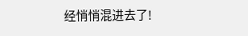经悄悄混进去了!